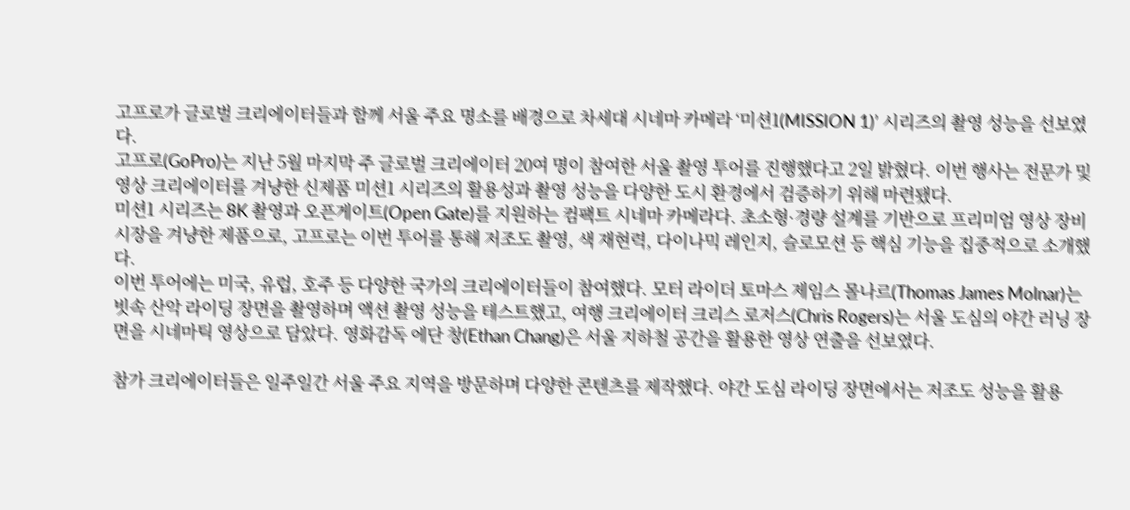고프로가 글로벌 크리에이터들과 함께 서울 주요 명소를 배경으로 차세대 시네마 카메라 ‘미션1(MISSION 1)’ 시리즈의 촬영 성능을 선보였다.
고프로(GoPro)는 지난 5월 마지막 주 글로벌 크리에이터 20여 명이 참여한 서울 촬영 투어를 진행했다고 2일 밝혔다. 이번 행사는 전문가 및 영상 크리에이터를 겨냥한 신제품 미션1 시리즈의 활용성과 촬영 성능을 다양한 도시 환경에서 검증하기 위해 마련됐다.
미션1 시리즈는 8K 촬영과 오픈게이트(Open Gate)를 지원하는 컴팩트 시네마 카메라다. 초소형·경량 설계를 기반으로 프리미엄 영상 장비 시장을 겨냥한 제품으로, 고프로는 이번 투어를 통해 저조도 촬영, 색 재현력, 다이나믹 레인지, 슬로모션 등 핵심 기능을 집중적으로 소개했다.
이번 투어에는 미국, 유럽, 호주 등 다양한 국가의 크리에이터들이 참여했다. 모터 라이더 토마스 제임스 몰나르(Thomas James Molnar)는 빗속 산악 라이딩 장면을 촬영하며 액션 촬영 성능을 테스트했고, 여행 크리에이터 크리스 로저스(Chris Rogers)는 서울 도심의 야간 러닝 장면을 시네마틱 영상으로 담았다. 영화감독 에단 창(Ethan Chang)은 서울 지하철 공간을 활용한 영상 연출을 선보였다.

참가 크리에이터들은 일주일간 서울 주요 지역을 방문하며 다양한 콘텐츠를 제작했다. 야간 도심 라이딩 장면에서는 저조도 성능을 활용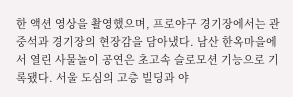한 액션 영상을 촬영했으며, 프로야구 경기장에서는 관중석과 경기장의 현장감을 담아냈다. 남산 한옥마을에서 열린 사물놀이 공연은 초고속 슬로모션 기능으로 기록됐다. 서울 도심의 고층 빌딩과 야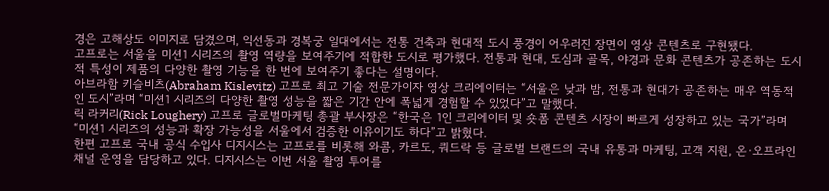경은 고해상도 이미지로 담겼으며, 익선동과 경복궁 일대에서는 전통 건축과 현대적 도시 풍경이 어우러진 장면이 영상 콘텐츠로 구현됐다.
고프로는 서울을 미션1 시리즈의 촬영 역량을 보여주기에 적합한 도시로 평가했다. 전통과 현대, 도심과 골목, 야경과 문화 콘텐츠가 공존하는 도시적 특성이 제품의 다양한 촬영 기능을 한 번에 보여주기 좋다는 설명이다.
아브라함 키슬비츠(Abraham Kislevitz) 고프로 최고 기술 전문가이자 영상 크리에이터는 “서울은 낮과 밤, 전통과 현대가 공존하는 매우 역동적인 도시”라며 “미션1 시리즈의 다양한 촬영 성능을 짧은 기간 안에 폭넓게 경험할 수 있었다”고 말했다.
릭 라커리(Rick Loughery) 고프로 글로벌마케팅 총괄 부사장은 “한국은 1인 크리에이터 및 숏폼 콘텐츠 시장이 빠르게 성장하고 있는 국가”라며 “미션1 시리즈의 성능과 확장 가능성을 서울에서 검증한 이유이기도 하다”고 밝혔다.
한편 고프로 국내 공식 수입사 디지시스는 고프로를 비롯해 와콤, 카르도, 쿼드락 등 글로벌 브랜드의 국내 유통과 마케팅, 고객 지원, 온·오프라인 채널 운영을 담당하고 있다. 디지시스는 이번 서울 촬영 투어를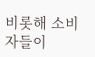비롯해 소비자들이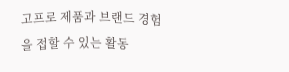고프로 제품과 브랜드 경험을 접할 수 있는 활동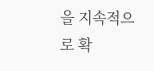을 지속적으로 확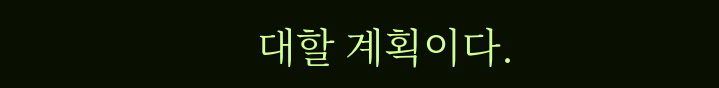대할 계획이다.